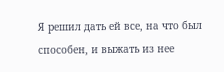Я решил дать ей все, на что был способен, и выжать из нее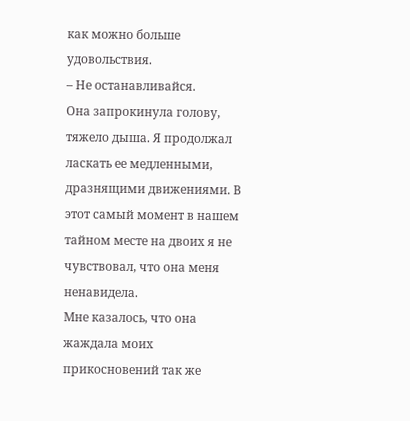как можно больше удовольствия.
– Не останавливайся.
Она запрокинула голову, тяжело дыша. Я продолжал ласкать ее медленными, дразнящими движениями. В этот самый момент в нашем тайном месте на двоих я не чувствовал, что она меня ненавидела.
Мне казалось, что она жаждала моих прикосновений так же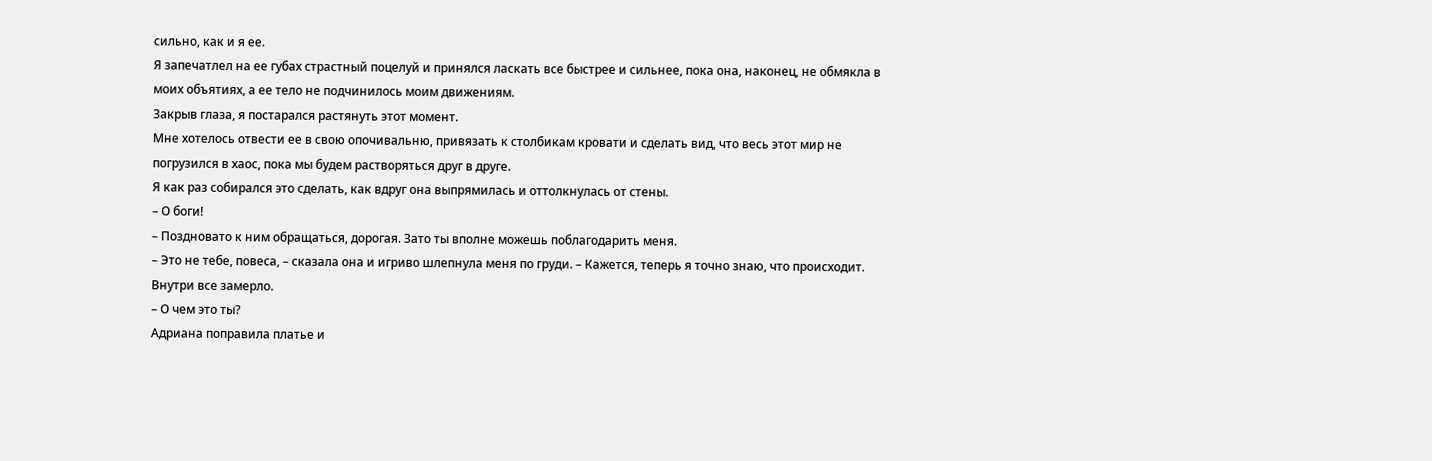сильно, как и я ее.
Я запечатлел на ее губах страстный поцелуй и принялся ласкать все быстрее и сильнее, пока она, наконец, не обмякла в моих объятиях, а ее тело не подчинилось моим движениям.
Закрыв глаза, я постарался растянуть этот момент.
Мне хотелось отвести ее в свою опочивальню, привязать к столбикам кровати и сделать вид, что весь этот мир не погрузился в хаос, пока мы будем растворяться друг в друге.
Я как раз собирался это сделать, как вдруг она выпрямилась и оттолкнулась от стены.
– О боги!
– Поздновато к ним обращаться, дорогая. Зато ты вполне можешь поблагодарить меня.
– Это не тебе, повеса, – сказала она и игриво шлепнула меня по груди. – Кажется, теперь я точно знаю, что происходит.
Внутри все замерло.
– О чем это ты?
Адриана поправила платье и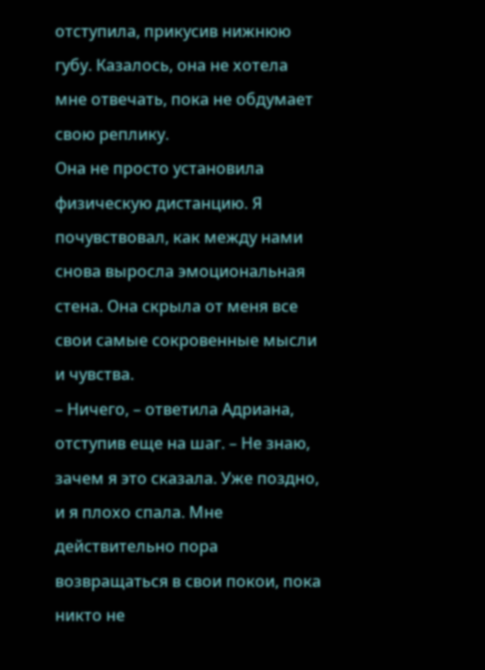отступила, прикусив нижнюю губу. Казалось, она не хотела мне отвечать, пока не обдумает свою реплику.
Она не просто установила физическую дистанцию. Я почувствовал, как между нами снова выросла эмоциональная стена. Она скрыла от меня все свои самые сокровенные мысли и чувства.
– Ничего, – ответила Адриана, отступив еще на шаг. – Не знаю, зачем я это сказала. Уже поздно, и я плохо спала. Мне действительно пора возвращаться в свои покои, пока никто не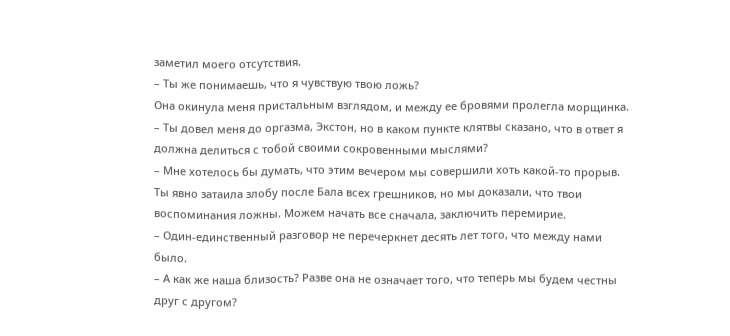заметил моего отсутствия.
– Ты же понимаешь, что я чувствую твою ложь?
Она окинула меня пристальным взглядом, и между ее бровями пролегла морщинка.
– Ты довел меня до оргазма, Экстон, но в каком пункте клятвы сказано, что в ответ я должна делиться с тобой своими сокровенными мыслями?
– Мне хотелось бы думать, что этим вечером мы совершили хоть какой-то прорыв. Ты явно затаила злобу после Бала всех грешников, но мы доказали, что твои воспоминания ложны. Можем начать все сначала, заключить перемирие.
– Один-единственный разговор не перечеркнет десять лет того, что между нами было.
– А как же наша близость? Разве она не означает того, что теперь мы будем честны друг с другом?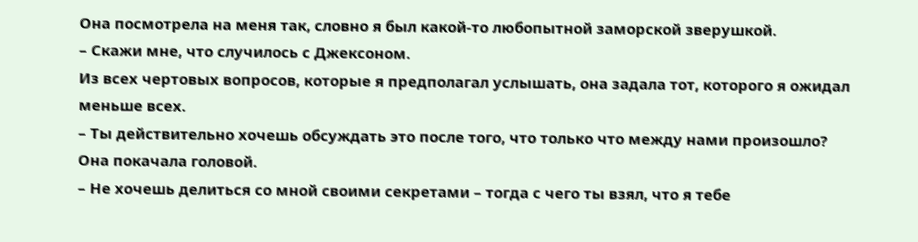Она посмотрела на меня так, словно я был какой-то любопытной заморской зверушкой.
– Скажи мне, что случилось с Джексоном.
Из всех чертовых вопросов, которые я предполагал услышать, она задала тот, которого я ожидал меньше всех.
– Ты действительно хочешь обсуждать это после того, что только что между нами произошло?
Она покачала головой.
– Не хочешь делиться со мной своими секретами – тогда с чего ты взял, что я тебе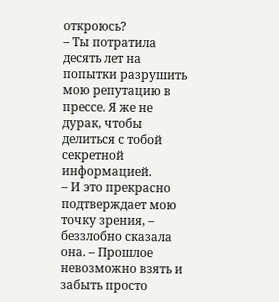откроюсь?
– Ты потратила десять лет на попытки разрушить мою репутацию в прессе. Я же не дурак, чтобы делиться с тобой секретной информацией.
– И это прекрасно подтверждает мою точку зрения, – беззлобно сказала она. – Прошлое невозможно взять и забыть просто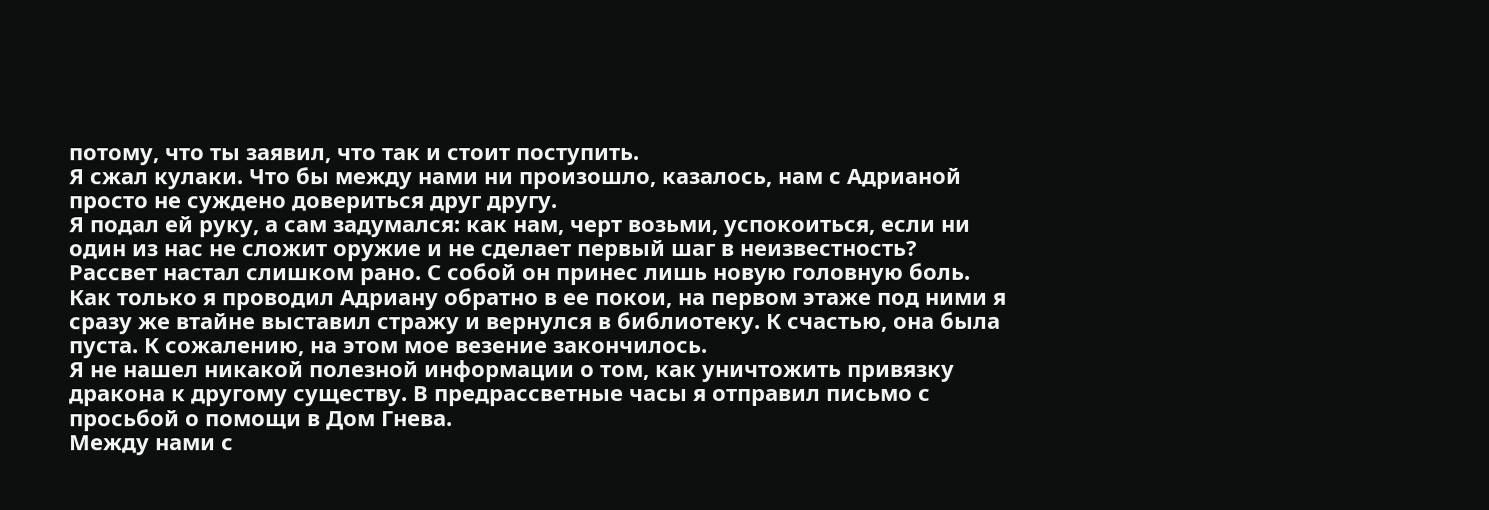потому, что ты заявил, что так и стоит поступить.
Я сжал кулаки. Что бы между нами ни произошло, казалось, нам с Адрианой просто не суждено довериться друг другу.
Я подал ей руку, а сам задумался: как нам, черт возьми, успокоиться, если ни один из нас не сложит оружие и не сделает первый шаг в неизвестность?
Рассвет настал слишком рано. С собой он принес лишь новую головную боль.
Как только я проводил Адриану обратно в ее покои, на первом этаже под ними я сразу же втайне выставил стражу и вернулся в библиотеку. К счастью, она была пуста. К сожалению, на этом мое везение закончилось.
Я не нашел никакой полезной информации о том, как уничтожить привязку дракона к другому существу. В предрассветные часы я отправил письмо с просьбой о помощи в Дом Гнева.
Между нами с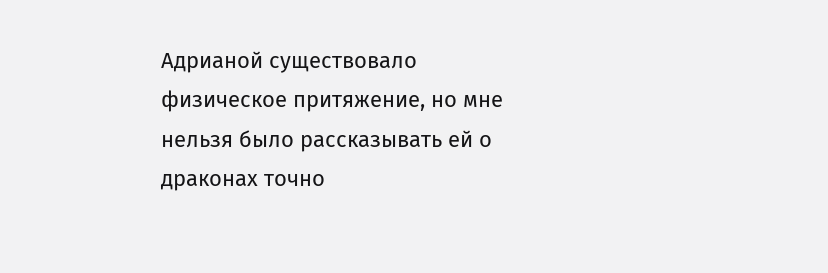Адрианой существовало физическое притяжение, но мне нельзя было рассказывать ей о драконах точно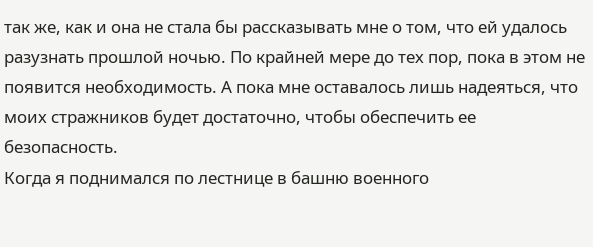так же, как и она не стала бы рассказывать мне о том, что ей удалось разузнать прошлой ночью. По крайней мере до тех пор, пока в этом не появится необходимость. А пока мне оставалось лишь надеяться, что моих стражников будет достаточно, чтобы обеспечить ее безопасность.
Когда я поднимался по лестнице в башню военного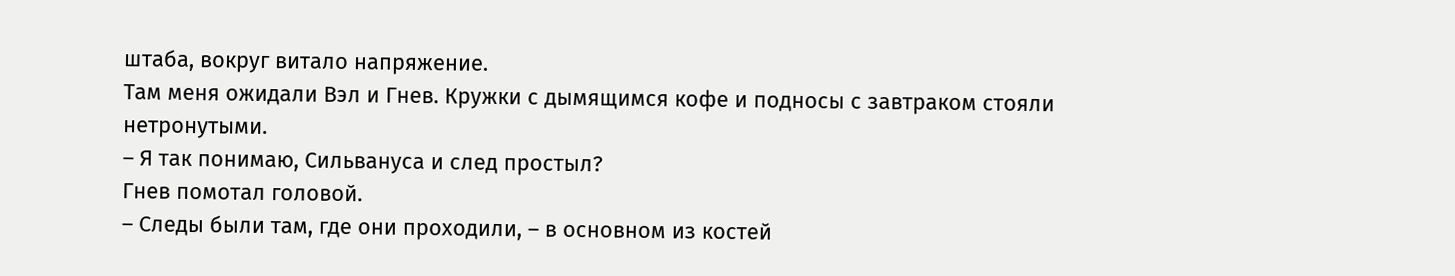штаба, вокруг витало напряжение.
Там меня ожидали Вэл и Гнев. Кружки с дымящимся кофе и подносы с завтраком стояли нетронутыми.
– Я так понимаю, Сильвануса и след простыл?
Гнев помотал головой.
– Следы были там, где они проходили, – в основном из костей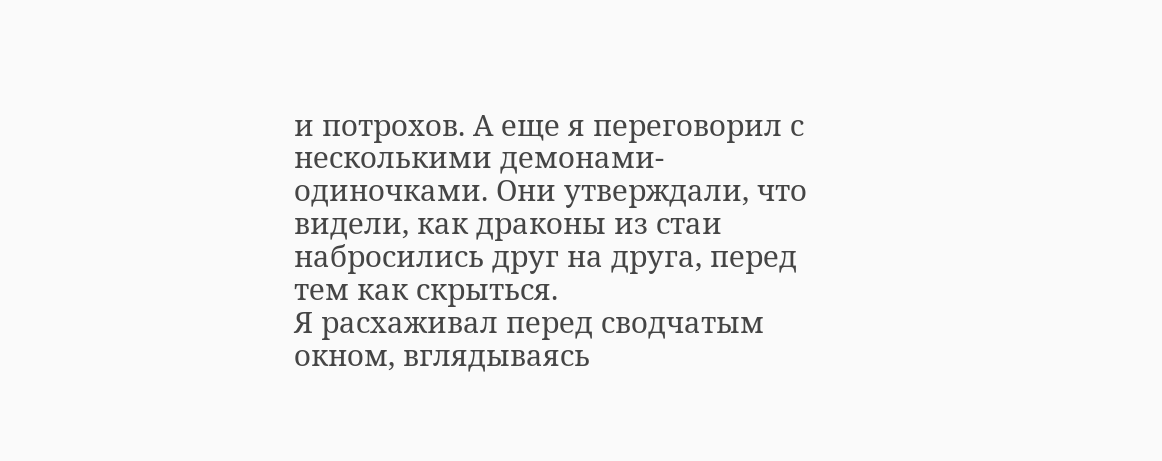и потрохов. А еще я переговорил с несколькими демонами-одиночками. Они утверждали, что видели, как драконы из стаи набросились друг на друга, перед тем как скрыться.
Я расхаживал перед сводчатым окном, вглядываясь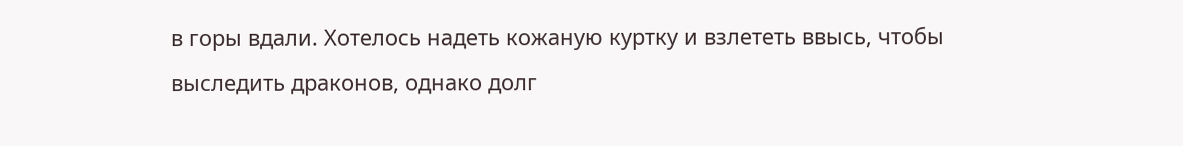в горы вдали. Хотелось надеть кожаную куртку и взлететь ввысь, чтобы выследить драконов, однако долг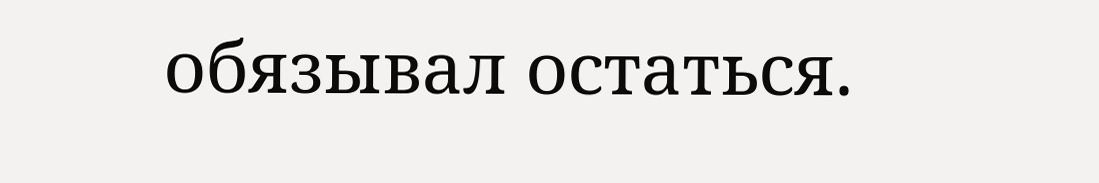обязывал остаться.